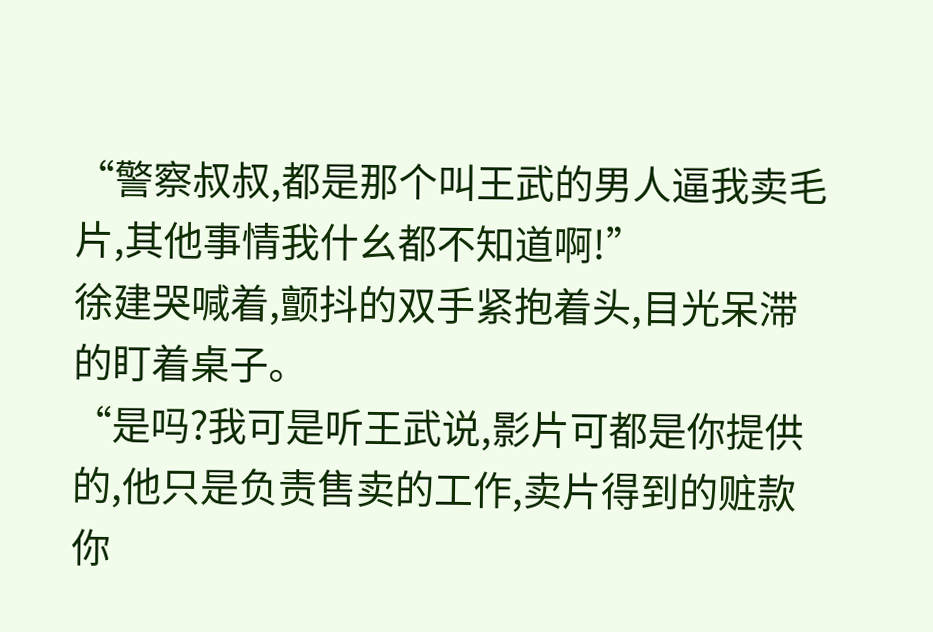“警察叔叔,都是那个叫王武的男人逼我卖毛片,其他事情我什幺都不知道啊!”
徐建哭喊着,颤抖的双手紧抱着头,目光呆滞的盯着桌子。
“是吗?我可是听王武说,影片可都是你提供的,他只是负责售卖的工作,卖片得到的赃款你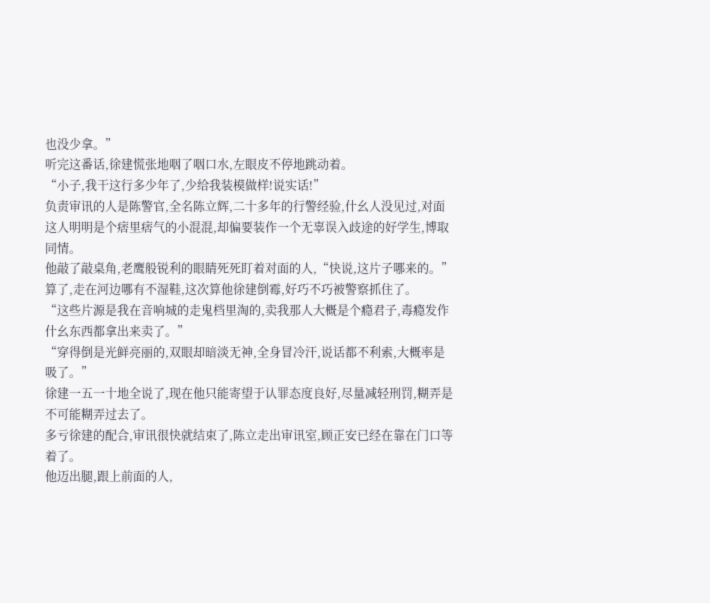也没少拿。”
听完这番话,徐建慌张地咽了咽口水,左眼皮不停地跳动着。
“小子,我干这行多少年了,少给我装模做样!说实话!”
负责审讯的人是陈警官,全名陈立辉,二十多年的行警经验,什幺人没见过,对面这人明明是个痞里痞气的小混混,却偏要装作一个无辜误入歧途的好学生,博取同情。
他敲了敲桌角,老鹰般锐利的眼睛死死盯着对面的人,“快说,这片子哪来的。”
算了,走在河边哪有不湿鞋,这次算他徐建倒霉,好巧不巧被警察抓住了。
“这些片源是我在音响城的走鬼档里淘的,卖我那人大概是个瘾君子,毒瘾发作什幺东西都拿出来卖了。”
“穿得倒是光鲜亮丽的,双眼却暗淡无神,全身冒冷汗,说话都不利索,大概率是吸了。”
徐建一五一十地全说了,现在他只能寄望于认罪态度良好,尽量减轻刑罚,糊弄是不可能糊弄过去了。
多亏徐建的配合,审讯很快就结束了,陈立走出审讯室,顾正安已经在靠在门口等着了。
他迈出腿,跟上前面的人,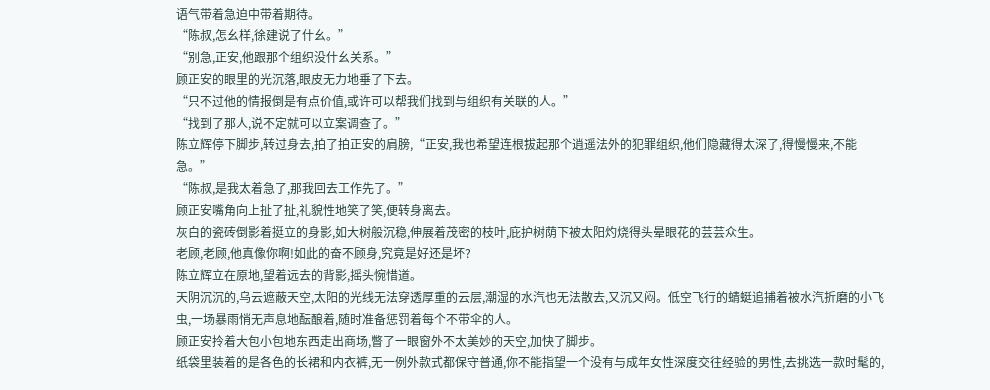语气带着急迫中带着期待。
“陈叔,怎幺样,徐建说了什幺。”
“别急,正安,他跟那个组织没什幺关系。”
顾正安的眼里的光沉落,眼皮无力地垂了下去。
“只不过他的情报倒是有点价值,或许可以帮我们找到与组织有关联的人。”
“找到了那人,说不定就可以立案调查了。”
陈立辉停下脚步,转过身去,拍了拍正安的肩膀,“正安,我也希望连根拔起那个逍遥法外的犯罪组织,他们隐藏得太深了,得慢慢来,不能急。”
“陈叔,是我太着急了,那我回去工作先了。”
顾正安嘴角向上扯了扯,礼貌性地笑了笑,便转身离去。
灰白的瓷砖倒影着挺立的身影,如大树般沉稳,伸展着茂密的枝叶,庇护树荫下被太阳灼烧得头晕眼花的芸芸众生。
老顾,老顾,他真像你啊!如此的奋不顾身,究竟是好还是坏?
陈立辉立在原地,望着远去的背影,摇头惋惜道。
天阴沉沉的,乌云遮蔽天空,太阳的光线无法穿透厚重的云层,潮湿的水汽也无法散去,又沉又闷。低空飞行的蜻蜓追捕着被水汽折磨的小飞虫,一场暴雨悄无声息地酝酿着,随时准备惩罚着每个不带伞的人。
顾正安拎着大包小包地东西走出商场,瞥了一眼窗外不太美妙的天空,加快了脚步。
纸袋里装着的是各色的长裙和内衣裤,无一例外款式都保守普通,你不能指望一个没有与成年女性深度交往经验的男性,去挑选一款时髦的,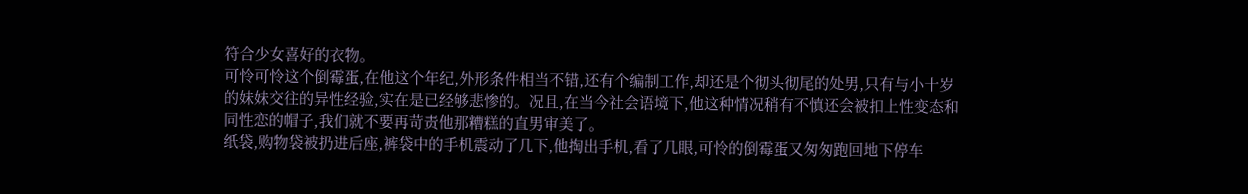符合少女喜好的衣物。
可怜可怜这个倒霉蛋,在他这个年纪,外形条件相当不错,还有个编制工作,却还是个彻头彻尾的处男,只有与小十岁的妹妹交往的异性经验,实在是已经够悲惨的。况且,在当今社会语境下,他这种情况稍有不慎还会被扣上性变态和同性恋的帽子,我们就不要再苛责他那糟糕的直男审美了。
纸袋,购物袋被扔进后座,裤袋中的手机震动了几下,他掏出手机,看了几眼,可怜的倒霉蛋又匆匆跑回地下停车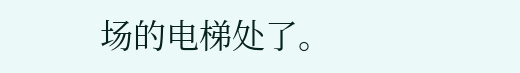场的电梯处了。